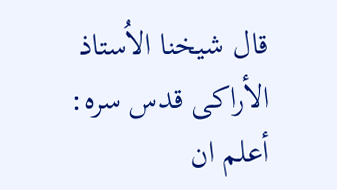قال شيخنا الاُستاذ الأراكى قدس سره: أعلم ان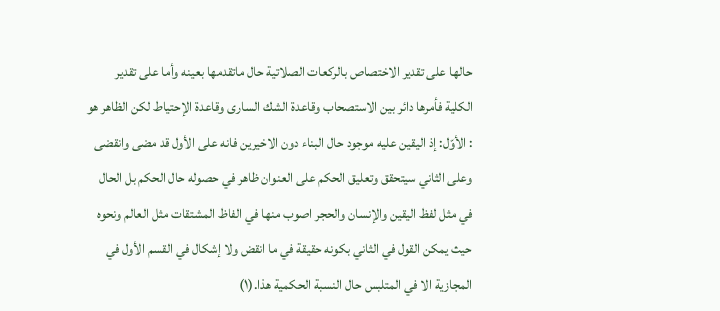حالها على تقدير الاختصاص بالركعات الصلاتية حال ماتقدمها بعينه وأما على تقدير الكلية فأمرها دائر بين الاستصحاب وقاعدة الشك السارى وقاعدة الإحتياط لكن الظاهر هو : الأوّل: إذ اليقين عليه موجود حال البناء دون الاخيرين فانه على الأول قد مضى وانقضى وعلى الثاني سيتحقق وتعليق الحكم على العنوان ظاهر في حصوله حال الحكم بل الحال في مثل لفظ اليقين والإنسان والحجر اصوب منها في الفاظ المشتقات مثل العالم ونحوه حيث يمكن القول في الثاني بكونه حقيقة في ما انقض ولا إشكال في القسم الأول في المجازية الا في المتلبس حال النسبة الحكمية هذا.(١)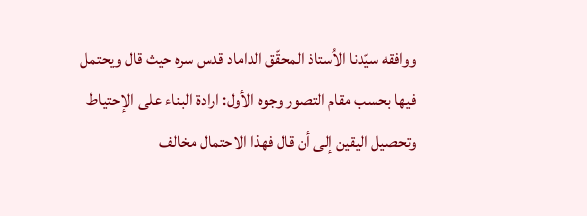ووافقه سيّدنا الاُستاذ المحقّق الداماد قدس سره حيث قال ويحتمل فيها بحسب مقام التصور وجوه الأول: ارادة البناء على الإحتياط وتحصيل اليقين إلى أن قال فهذا الاحتمال مخالف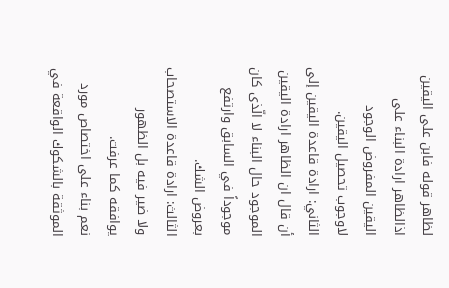لظاهر قوله فابن على اليقين اذالظاهر ارادة البناء على اليقين المفروض الوجود لاوجوب تحصيل اليقين.
الثاني: ارادة قاعدة اليقين إلى أن قال ان الظاهر ارادة اليقين الموجود حال البناء لا الّذى كان موجوداً في السابق وارتفع بعروض الشك.
الثالث: ارادة قاعدة الاستصحاب ولا ضير فيه بل الظهور يوافقه كما عرفت.
نعم بناء على اختصاص مورد الموثقة بالشكوك الواقعة في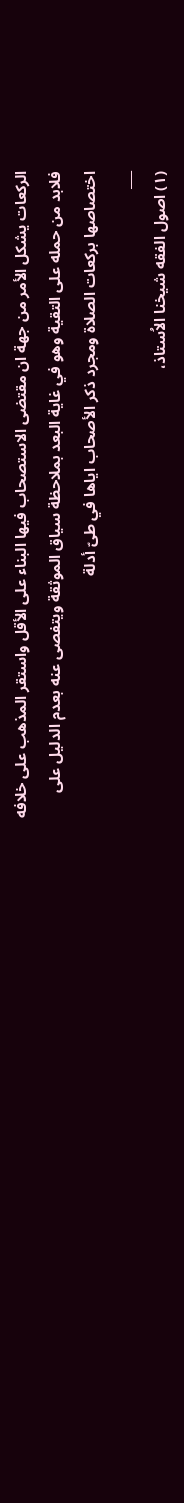الركعات يشكل الأمر من جهة ان مقتضى الاستصحاب فيها البناء على الأقل واستقر المذهب على خلافه فلابد من حمله على التقية وهو في غاية البعد بملاحظة سياق الموثقة ويتفصى عنه بعدم الدليل على اختصاصها بركعات الصلاة ومجرد ذكر الأصحاب اياها في طىّ أدلة
___
(١) اصول الفقه شيخنا الاُستاذ،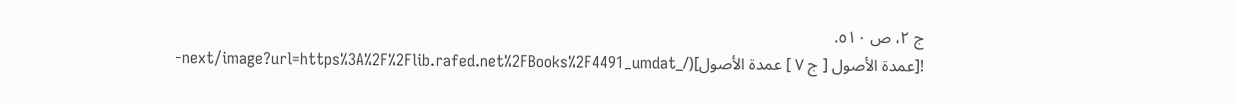ج ٢، ص ٥١٠.
![عمدة الأصول [ ج ٧ ] عمدة الأصول](/_next/image?url=https%3A%2F%2Flib.rafed.net%2FBooks%2F4491_umdat-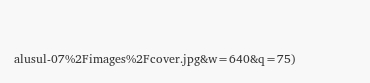alusul-07%2Fimages%2Fcover.jpg&w=640&q=75)